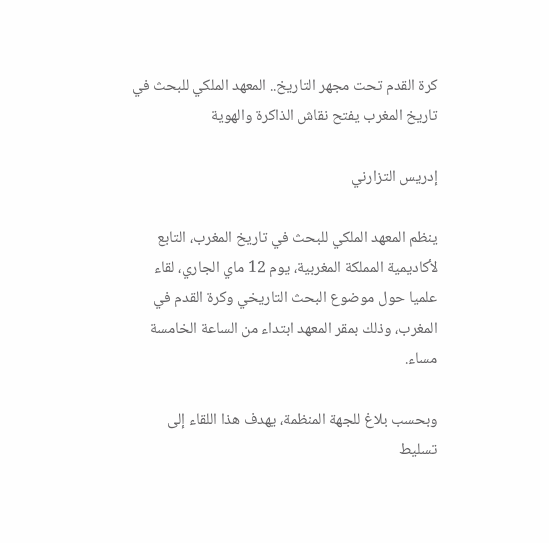كرة القدم تحت مجهر التاريخ.. المعهد الملكي للبحث في تاريخ المغرب يفتح نقاش الذاكرة والهوية

إدريس التزارني

ينظم المعهد الملكي للبحث في تاريخ المغرب، التابع لأكاديمية المملكة المغربية، يوم 12 ماي الجاري، لقاء علميا حول موضوع البحث التاريخي وكرة القدم في المغرب، وذلك بمقر المعهد ابتداء من الساعة الخامسة مساء.

وبحسب بلاغ للجهة المنظمة، يهدف هذا اللقاء إلى تسليط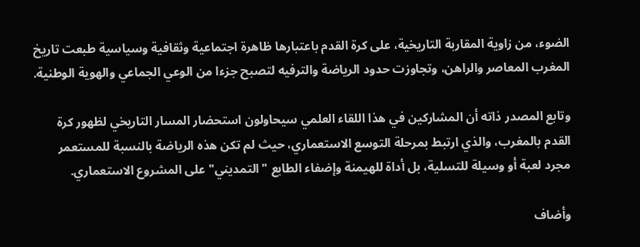الضوء، من زاوية المقاربة التاريخية، على كرة القدم باعتبارها ظاهرة اجتماعية وثقافية وسياسية طبعت تاريخ المغرب المعاصر والراهن، وتجاوزت حدود الرياضة والترفيه لتصبح جزءا من الوعي الجماعي والهوية الوطنية.

وتابع المصدر ذاته أن المشاركين في هذا اللقاء العلمي سيحاولون استحضار المسار التاريخي لظهور كرة القدم بالمغرب، والذي ارتبط بمرحلة التوسع الاستعماري، حيث لم تكن هذه الرياضة بالنسبة للمستعمر مجرد لعبة أو وسيلة للتسلية، بل أداة للهيمنة وإضفاء الطابع "التمديني" على المشروع الاستعماري.

وأضاف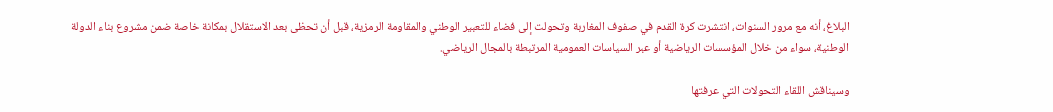البلاغ، أنه مع مرور السنوات، انتشرت كرة القدم في صفوف المغاربة وتحولت إلى فضاء للتعبير الوطني والمقاومة الرمزية، قبل أن تحظى بعد الاستقلال بمكانة خاصة ضمن مشروع بناء الدولة الوطنية، سواء من خلال المؤسسات الرياضية أو عبر السياسات العمومية المرتبطة بالمجال الرياضي.

وسيناقش اللقاء التحولات التي عرفتها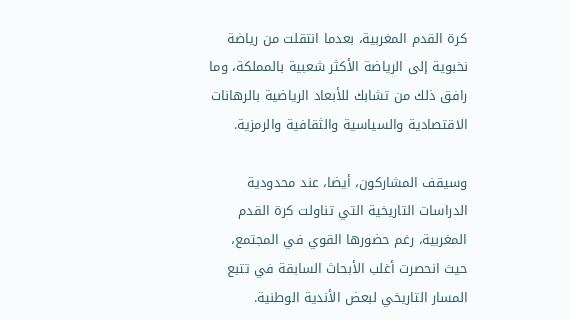كرة القدم المغربية، بعدما انتقلت من رياضة نخبوية إلى الرياضة الأكثر شعبية بالمملكة، وما رافق ذلك من تشابك للأبعاد الرياضية بالرهانات الاقتصادية والسياسية والثقافية والرمزية.

وسيقف المشاركون، أيضا، عند محدودية الدراسات التاريخية التي تناولت كرة القدم المغربية، رغم حضورها القوي في المجتمع، حيث انحصرت أغلب الأبحاث السابقة في تتبع المسار التاريخي لبعض الأندية الوطنية.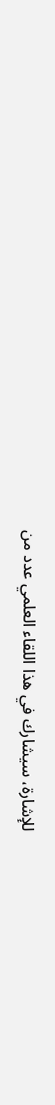للإشارة، سيشارك في هذا اللقاء العلمي عدد من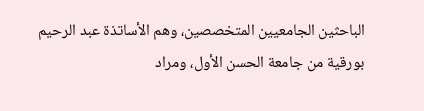الباحثين الجامعيين المتخصصين، وهم الأساتذة عبد الرحيم بورقية من جامعة الحسن الأول، ومراد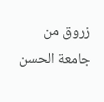زروق من جامعة الحسن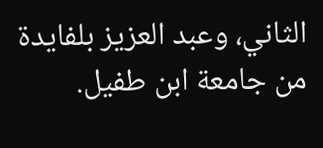الثاني، وعبد العزيز بلفايدة من جامعة ابن طفيل.